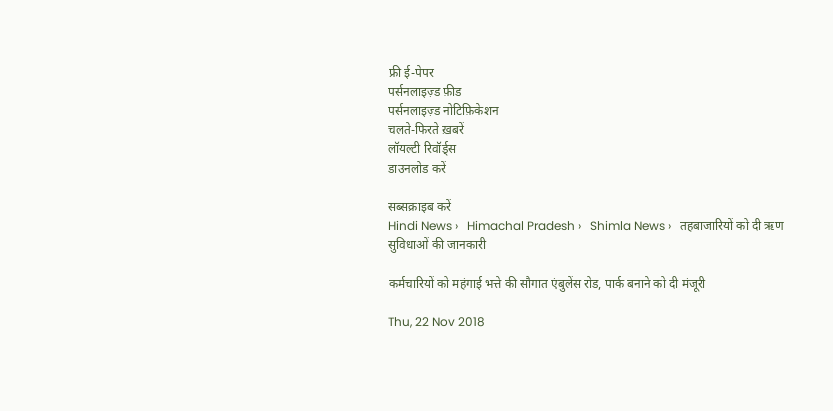फ्री ई-पेपर
पर्सनलाइज़्ड फ़ीड
पर्सनलाइज़्ड नोटिफ़िकेशन
चलते-फिरते ख़बरें
लॉयल्टी रिवॉर्ड्स
डाउनलोड करें

सब्सक्राइब करें
Hindi News ›   Himachal Pradesh ›   Shimla News ›   तहबाजारियों को दी ऋण सुविधाओं की जानकारी

कर्मचारियों को महंगाई भत्ते की सौगात एंबुलेंस रोड, पार्क बनाने को दी मंजूरी

Thu, 22 Nov 2018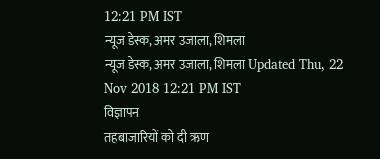12:21 PM IST
न्यूज डेस्क, अमर उजाला, शिमला
न्यूज डेस्क, अमर उजाला, शिमला Updated Thu, 22 Nov 2018 12:21 PM IST
विज्ञापन
तहबाजारियों को दी ऋण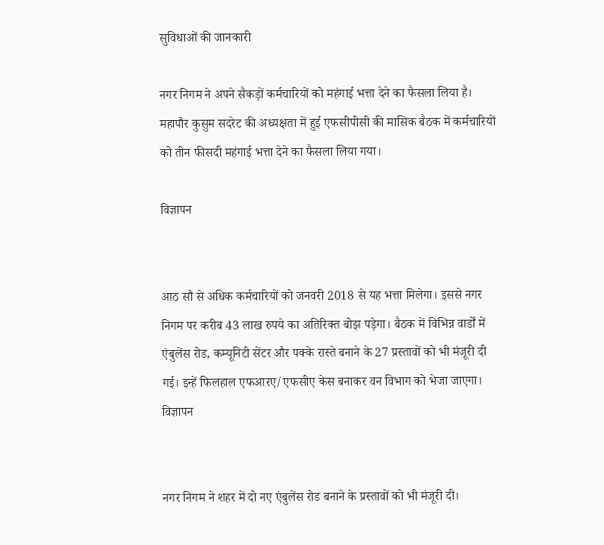सुविधाओं की जानकारी

नगर निगम ने अपने सैकड़ों कर्मचारियों को महंगाई भत्ता देने का फैसला लिया है। महापौर कुसुम सदरेट की अध्यक्षता में हुई एफसीपीसी की मासिक बैठक में कर्मचारियों को तीन फीसदी महंगाई भत्ता देने का फैसला लिया गया।

विज्ञापन


आठ सौ से अधिक कर्मचारियों को जनवरी 2018 से यह भत्ता मिलेगा। इससे नगर निगम पर करीब 43 लाख रुपये का अतिरिक्त बोझ पड़ेगा। बैठक में विभिन्न वार्डों में एंबुलेंस रोड, कम्यूनिटी सेंटर और पक्के रास्ते बनाने के 27 प्रस्तावों को भी मंजूरी दी गई। इन्हें फिलहाल एफआरए/एफसीए केस बनाकर वन विभाग को भेजा जाएगा।
विज्ञापन


नगर निगम ने शहर में दो नए एंबुलेंस रोड बनाने के प्रस्तावों को भी मंजूरी दी।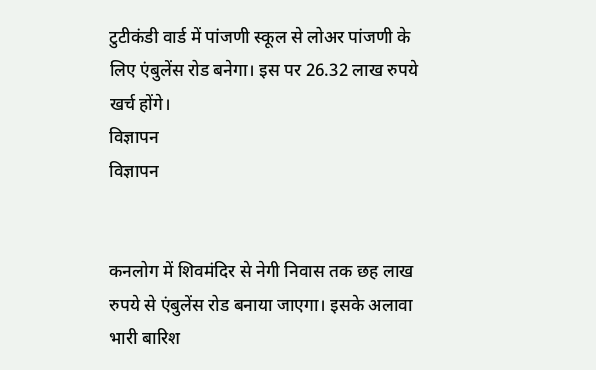टुटीकंडी वार्ड में पांजणी स्कूल से लोअर पांजणी के लिए एंबुलेंस रोड बनेगा। इस पर 26.32 लाख रुपये खर्च होंगे।
विज्ञापन
विज्ञापन


कनलोग में शिवमंदिर से नेगी निवास तक छह लाख रुपये से एंबुलेंस रोड बनाया जाएगा। इसके अलावा भारी बारिश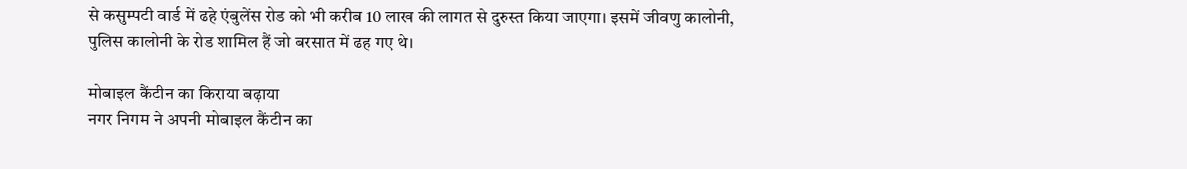से कसुम्पटी वार्ड में ढहे एंबुलेंस रोड को भी करीब 10 लाख की लागत से दुरुस्त किया जाएगा। इसमें जीवणु कालोनी, पुलिस कालोनी के रोड शामिल हैं जो बरसात में ढह गए थे।

मोबाइल कैंटीन का किराया बढ़ाया
नगर निगम ने अपनी मोबाइल कैंटीन का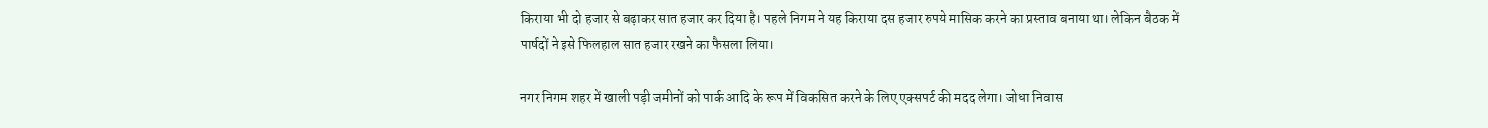किराया भी दो हजार से बढ़ाकर सात हजार कर दिया है। पहले निगम ने यह किराया दस हजार रुपये मासिक करने का प्रस्ताव बनाया था। लेकिन बैठक में पार्षदों ने इसे फिलहाल सात हजार रखने का फैसला लिया।

नगर निगम शहर में खाली पड़ी जमीनों को पार्क आदि के रूप में विकसित करने के लिए एक्सपर्ट की मदद लेगा। जोधा निवास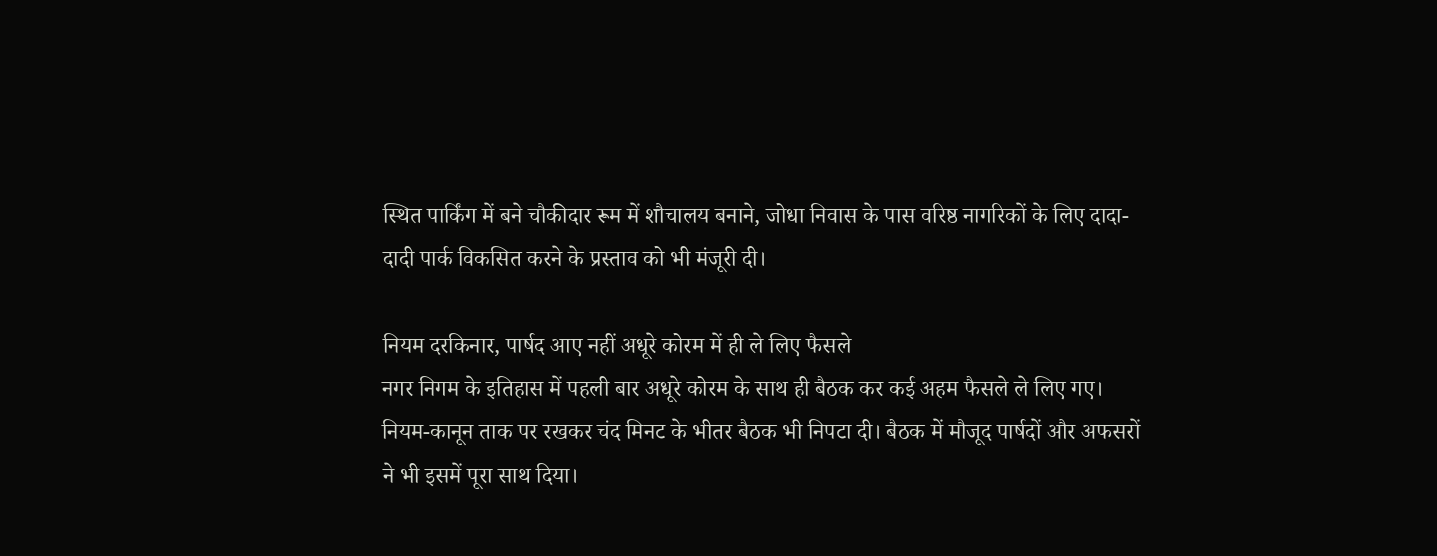स्थित पार्किंग में बने चौकीदार रूम में शौचालय बनाने, जोधा निवास के पास वरिष्ठ नागरिकों के लिए दादा-दादी पार्क विकसित करने के प्रस्ताव को भी मंजूरी दी।

नियम दरकिनार, पार्षद आए नहीं अधूरे कोरम में ही ले लिए फैसले
नगर निगम के इतिहास में पहली बार अधूरे कोरम के साथ ही बैठक कर कई अहम फैसले ले लिए गए। नियम-कानून ताक पर रखकर चंद मिनट के भीतर बैठक भी निपटा दी। बैठक में मौजूद पार्षदों और अफसरों ने भी इसमें पूरा साथ दिया।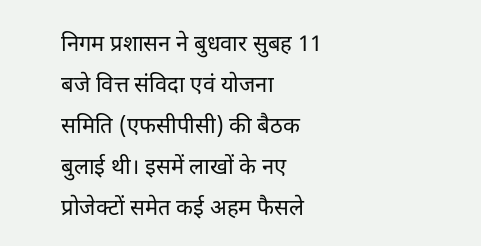निगम प्रशासन ने बुधवार सुबह 11 बजे वित्त संविदा एवं योजना समिति (एफसीपीसी) की बैठक बुलाई थी। इसमें लाखों के नए प्रोजेक्टों समेत कई अहम फैसले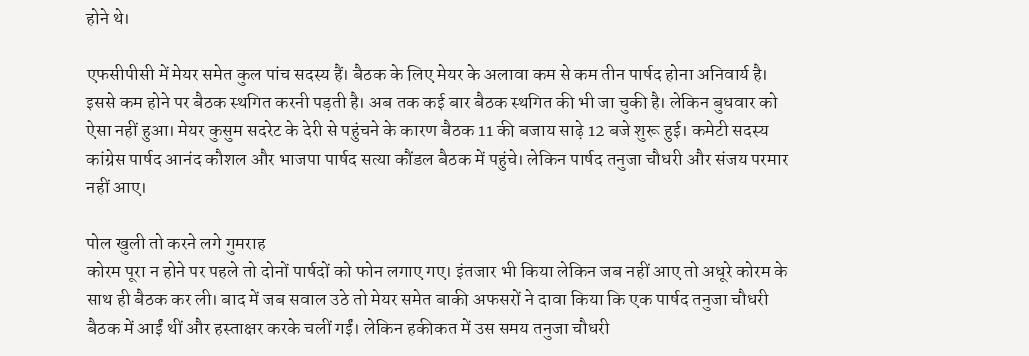होने थे।

एफसीपीसी में मेयर समेत कुल पांच सदस्य हैं। बैठक के लिए मेयर के अलावा कम से कम तीन पार्षद होना अनिवार्य है। इससे कम होने पर बैठक स्थगित करनी पड़ती है। अब तक कई बार बैठक स्थगित की भी जा चुकी है। लेकिन बुधवार को ऐसा नहीं हुआ। मेयर कुसुम सदरेट के देरी से पहुंचने के कारण बैठक 11 की बजाय साढ़े 12 बजे शुरू हुई। कमेटी सदस्य कांग्रेस पार्षद आनंद कौशल और भाजपा पार्षद सत्या कौंडल बैठक में पहुंचे। लेकिन पार्षद तनुजा चौधरी और संजय परमार नहीं आए।

पोल खुली तो करने लगे गुमराह
कोरम पूरा न होने पर पहले तो दोनों पार्षदों को फोन लगाए गए। इंतजार भी किया लेकिन जब नहीं आए तो अधूरे कोरम के साथ ही बैठक कर ली। बाद में जब सवाल उठे तो मेयर समेत बाकी अफसरों ने दावा किया कि एक पार्षद तनुजा चौधरी बैठक में आईं थीं और हस्ताक्षर करके चलीं गईं। लेकिन हकीकत में उस समय तनुजा चौधरी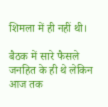शिमला में ही नहीं थी।

बैठक में सारे फैसले जनहित के ही थे लेकिन आज तक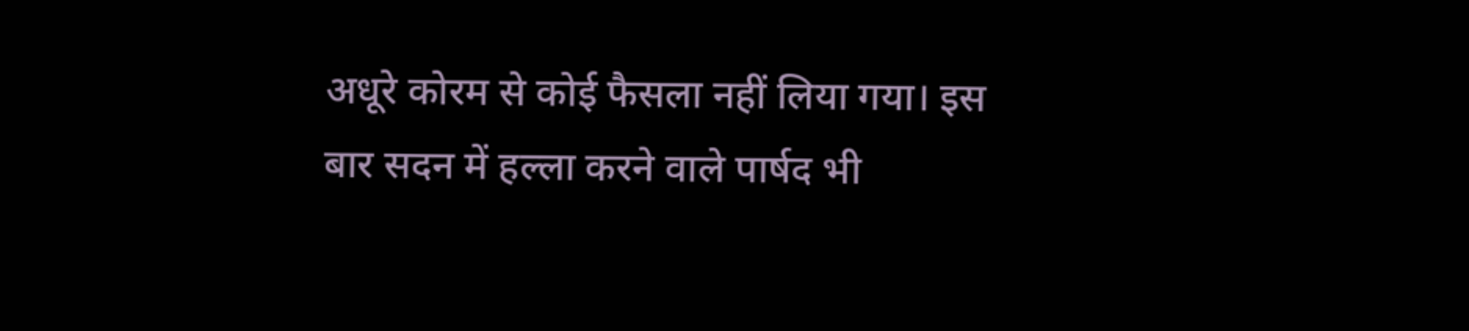अधूरे कोरम से कोई फैसला नहीं लिया गया। इस बार सदन में हल्ला करने वाले पार्षद भी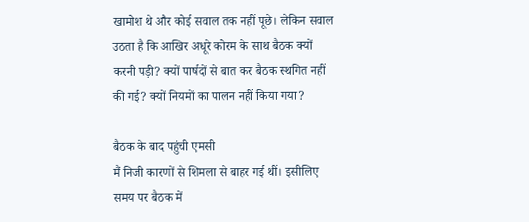खामोश थे और कोई सवाल तक नहीं पूछे। लेकिन सवाल उठता है कि आखिर अधूरे कोरम के साथ बैठक क्यों करनी पड़ी? क्यों पार्षदों से बात कर बैठक स्थगित नहीं की गई? क्यों नियमों का पालन नहीं किया गया?

बैठक के बाद पहुंची एमसी
मैं निजी कारणों से शिमला से बाहर गई थीं। इसीलिए समय पर बैठक में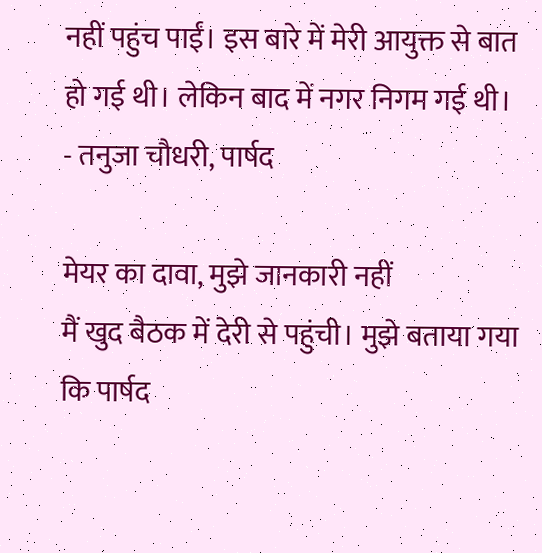नहीं पहुंच पाईं। इस बारे में मेरी आयुक्त से बात हो गई थी। लेकिन बाद में नगर निगम गई थी। - तनुजा चौधरी, पार्षद

मेयर का दावा, मुझे जानकारी नहीं
मैं खुद बैठक में देरी से पहुंची। मुझे बताया गया कि पार्षद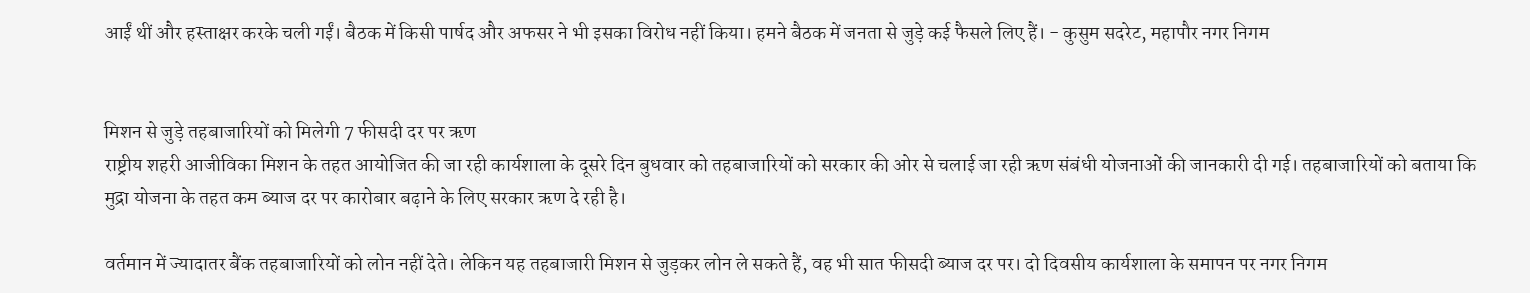आईं थीं और हस्ताक्षर करके चली गईं। बैठक में किसी पार्षद और अफसर ने भी इसका विरोध नहीं किया। हमने बैठक में जनता से जुड़े कई फैसले लिए हैं। - कुसुम सदरेट, महापौर नगर निगम


मिशन से जुड़े तहबाजारियों को मिलेगी 7 फीसदी दर पर ऋण
राष्ट्रीय शहरी आजीविका मिशन के तहत आयोजित की जा रही कार्यशाला के दूसरे दिन बुधवार को तहबाजारियों को सरकार की ओर से चलाई जा रही ऋण संबंधी योजनाओं की जानकारी दी गई। तहबाजारियों को बताया कि मुद्रा योजना के तहत कम ब्याज दर पर कारोबार बढ़ाने के लिए सरकार ऋण दे रही है।

वर्तमान में ज्यादातर बैंक तहबाजारियों को लोन नहीं देते। लेकिन यह तहबाजारी मिशन से जुड़कर लोन ले सकते हैं, वह भी सात फीसदी ब्याज दर पर। दो दिवसीय कार्यशाला के समापन पर नगर निगम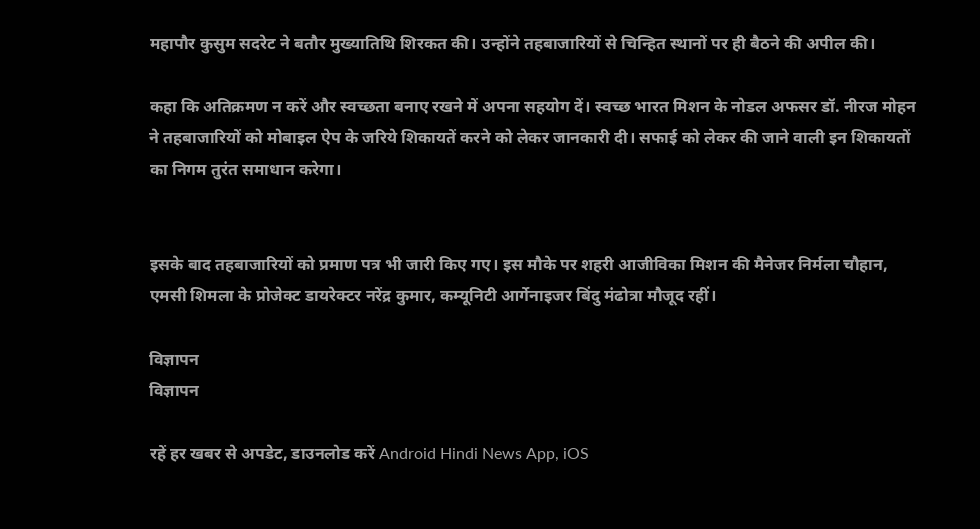महापौर कुसुम सदरेट ने बतौर मुख्यातिथि शिरकत की। उन्होंने तहबाजारियों से चिन्हित स्थानों पर ही बैठने की अपील की।

कहा कि अतिक्रमण न करें और स्वच्छता बनाए रखने में अपना सहयोग दें। स्वच्छ भारत मिशन के नोडल अफसर डॉ. नीरज मोहन ने तहबाजारियों को मोबाइल ऐप के जरिये शिकायतें करने को लेकर जानकारी दी। सफाई को लेकर की जाने वाली इन शिकायतों का निगम तुरंत समाधान करेगा।


इसके बाद तहबाजारियों को प्रमाण पत्र भी जारी किए गए। इस मौके पर शहरी आजीविका मिशन की मैनेजर निर्मला चौहान, एमसी शिमला के प्रोजेक्ट डायरेक्टर नरेंद्र कुमार, कम्यूनिटी आर्गेनाइजर बिंदु मंढोत्रा मौजूद रहीं।

विज्ञापन
विज्ञापन

रहें हर खबर से अपडेट, डाउनलोड करें Android Hindi News App, iOS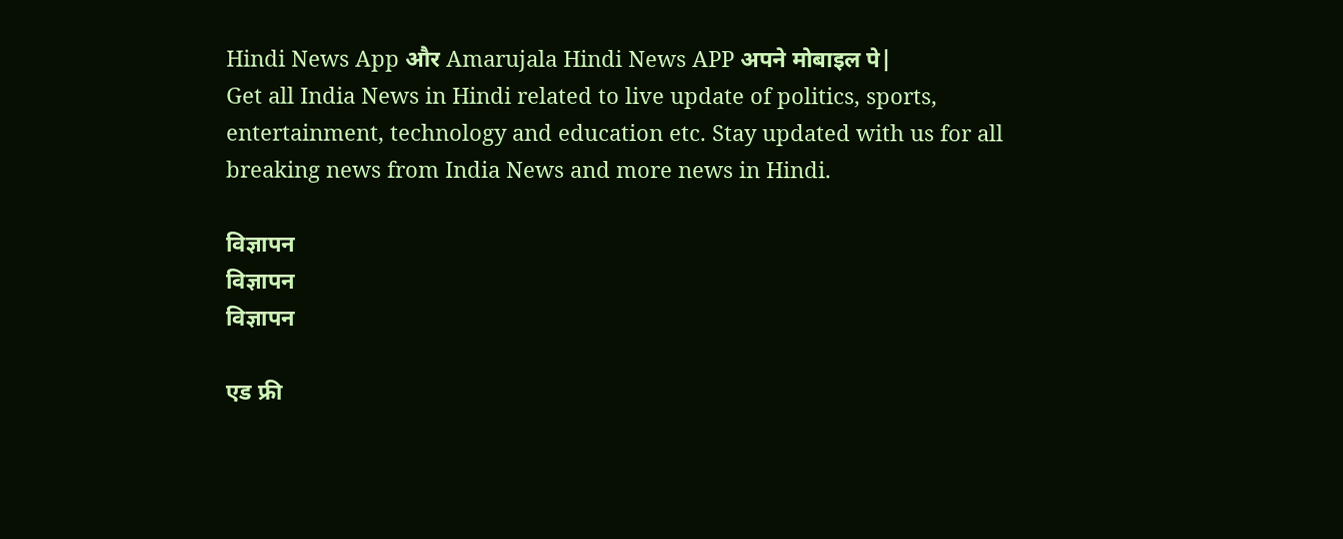Hindi News App और Amarujala Hindi News APP अपने मोबाइल पे|
Get all India News in Hindi related to live update of politics, sports, entertainment, technology and education etc. Stay updated with us for all breaking news from India News and more news in Hindi.

विज्ञापन
विज्ञापन
विज्ञापन

एड फ्री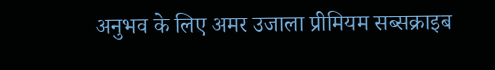अनुभव के लिए अमर उजाला प्रीमियम सब्सक्राइब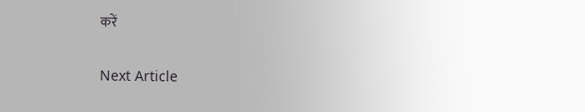करें

Next Article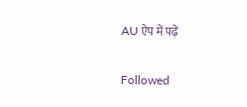AU ऐप में पढ़ें

Followed